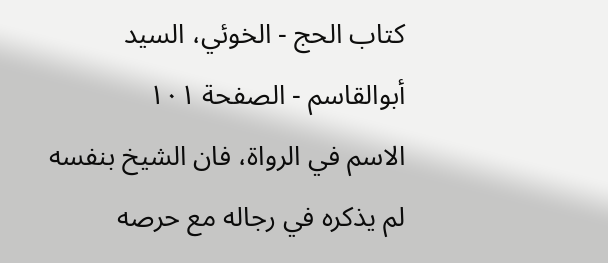كتاب الحج - الخوئي، السيد أبوالقاسم - الصفحة ١٠١
الاسم في الرواة، فان الشيخ بنفسه لم يذكره في رجاله مع حرصه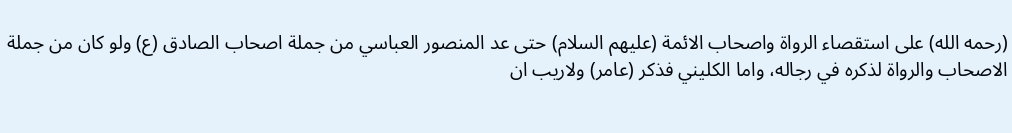(رحمه الله) على استقصاء الرواة واصحاب الائمة (عليهم السلام) حتى عد المنصور العباسي من جملة اصحاب الصادق (ع) ولو كان من جملة الاصحاب والرواة لذكره في رجاله، واما الكليني فذكر (عامر) ولاريب ان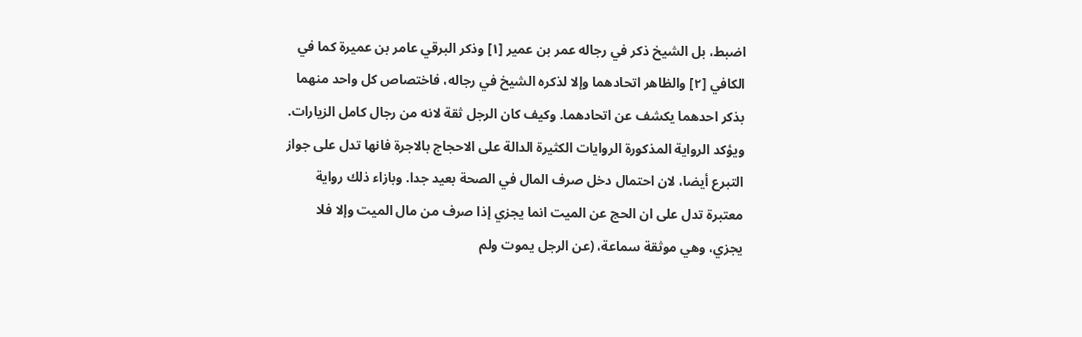اضبط، بل الشيخ ذكر في رجاله عمر بن عمير [١] وذكر البرقي عامر بن عميرة كما في الكافي [٢] والظاهر اتحادهما وإلا لذكره الشيخ في رجاله، فاختصاص كل واحد منهما بذكر احدهما يكشف عن اتحادهما. وكيف كان الرجل ثقة لانه من رجال كامل الزيارات. ويؤكد الرواية المذكورة الروايات الكثيرة الدالة على الاحجاج بالاجرة فانها تدل على جواز التبرع أيضا، لان احتمال دخل صرف المال في الصحة بعيد جدا. وبازاء ذلك رواية معتبرة تدل على ان الحج عن الميت انما يجزي إذا صرف من مال الميت وإلا فلا يجزي، وهي موثقة سماعة، (عن الرجل يموت ولم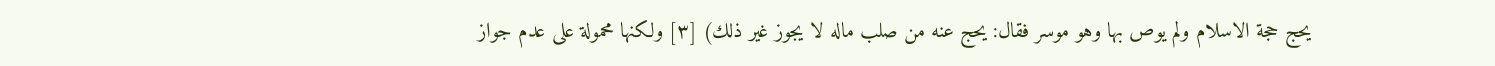يحج حجة الاسلام ولم يوص بها وهو موسر فقال: يحج عنه من صلب ماله لا يجوز غير ذلك) [٣] ولكنها محمولة على عدم جواز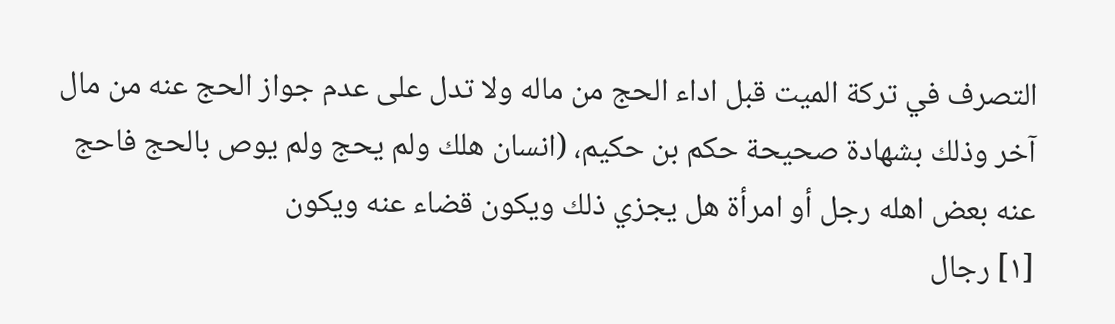التصرف في تركة الميت قبل اداء الحج من ماله ولا تدل على عدم جواز الحج عنه من مال آخر وذلك بشهادة صحيحة حكم بن حكيم، (انسان هلك ولم يحج ولم يوص بالحج فاحج عنه بعض اهله رجل أو امرأة هل يجزي ذلك ويكون قضاء عنه ويكون
[١] رجال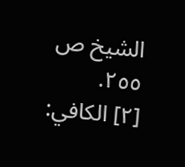الشيخ ص ٢٥٥.
[٢] الكافي: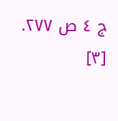ج ٤ ص ٢٧٧.
[٣]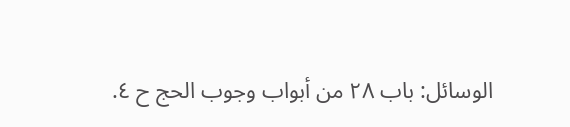الوسائل: باب ٢٨ من أبواب وجوب الحج ح ٤.